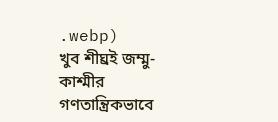.webp)
খুব শীঘ্রই জম্মু-কাশ্মীর গণতান্ত্রিকভাবে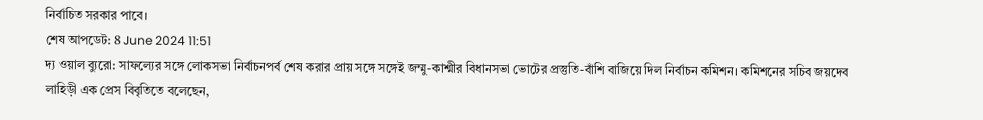নির্বাচিত সরকার পাবে।
শেষ আপডেট: 8 June 2024 11:51
দ্য ওয়াল ব্যুরো: সাফল্যের সঙ্গে লোকসভা নির্বাচনপর্ব শেষ করার প্রায় সঙ্গে সঙ্গেই জম্মু-কাশ্মীর বিধানসভা ভোটের প্রস্তুতি-বাঁশি বাজিয়ে দিল নির্বাচন কমিশন। কমিশনের সচিব জয়দেব লাহিড়ী এক প্রেস বিবৃতিতে বলেছেন,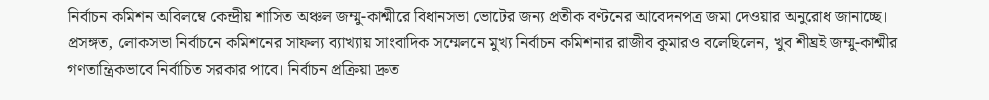নির্বাচন কমিশন অবিলম্বে কেন্দ্রীয় শাসিত অঞ্চল জম্মু-কাশ্মীরে বিধানসভা ভোটের জন্য প্রতীক বণ্টনের আবেদনপত্র জমা দেওয়ার অনুরোধ জানাচ্ছে।
প্রসঙ্গত, লোকসভা নির্বাচনে কমিশনের সাফল্য ব্যাখ্যায় সাংবাদিক সম্মেলনে মুখ্য নির্বাচন কমিশনার রাজীব কুমারও বলেছিলেন, খুব শীঘ্রই জম্মু-কাশ্মীর গণতান্ত্রিকভাবে নির্বাচিত সরকার পাবে। নির্বাচন প্রক্রিয়া দ্রুত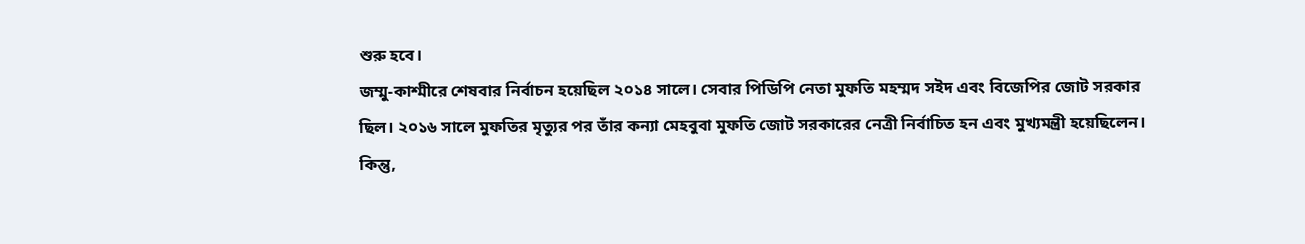শুরু হবে।
জম্মু-কাশ্মীরে শেষবার নির্বাচন হয়েছিল ২০১৪ সালে। সেবার পিডিপি নেতা মুফতি মহম্মদ সইদ এবং বিজেপির জোট সরকার ছিল। ২০১৬ সালে মুফতির মৃত্যুর পর তাঁর কন্যা মেহবুবা মুফতি জোট সরকারের নেত্রী নির্বাচিত হন এবং মুখ্যমন্ত্রী হয়েছিলেন। কিন্তু,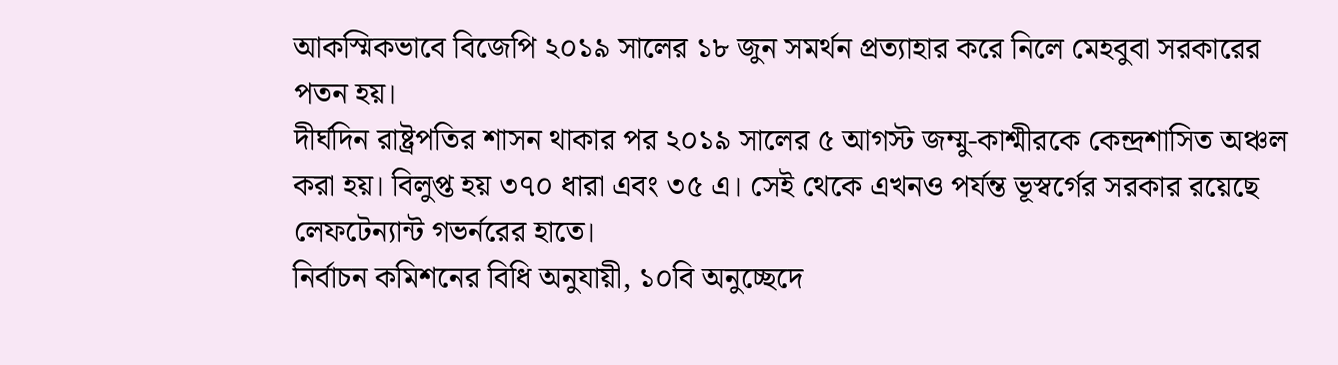আকস্মিকভাবে বিজেপি ২০১৯ সালের ১৮ জুন সমর্থন প্রত্যাহার করে নিলে মেহবুবা সরকারের পতন হয়।
দীর্ঘদিন রাষ্ট্রপতির শাসন থাকার পর ২০১৯ সালের ৫ আগস্ট জম্মু-কাশ্মীরকে কেন্দ্রশাসিত অঞ্চল করা হয়। বিলুপ্ত হয় ৩৭০ ধারা এবং ৩৫ এ। সেই থেকে এখনও পর্যন্ত ভূস্বর্গের সরকার রয়েছে লেফটেন্যান্ট গভর্নরের হাতে।
নির্বাচন কমিশনের বিধি অনুযায়ী, ১০বি অনুচ্ছেদে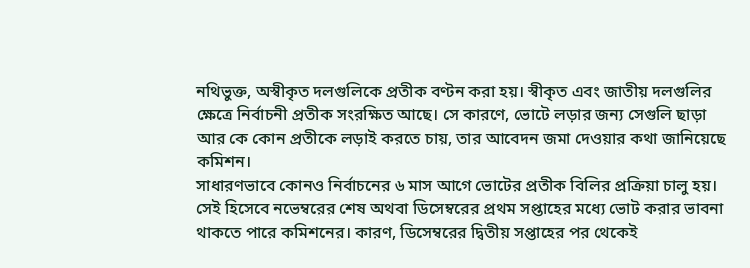নথিভুক্ত, অস্বীকৃত দলগুলিকে প্রতীক বণ্টন করা হয়। স্বীকৃত এবং জাতীয় দলগুলির ক্ষেত্রে নির্বাচনী প্রতীক সংরক্ষিত আছে। সে কারণে, ভোটে লড়ার জন্য সেগুলি ছাড়া আর কে কোন প্রতীকে লড়াই করতে চায়, তার আবেদন জমা দেওয়ার কথা জানিয়েছে কমিশন।
সাধারণভাবে কোনও নির্বাচনের ৬ মাস আগে ভোটের প্রতীক বিলির প্রক্রিয়া চালু হয়। সেই হিসেবে নভেম্বরের শেষ অথবা ডিসেম্বরের প্রথম সপ্তাহের মধ্যে ভোট করার ভাবনা থাকতে পারে কমিশনের। কারণ, ডিসেম্বরের দ্বিতীয় সপ্তাহের পর থেকেই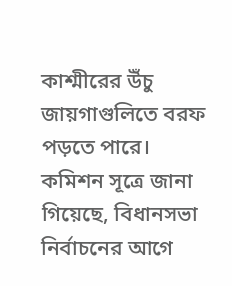কাশ্মীরের উঁচু জায়গাগুলিতে বরফ পড়তে পারে।
কমিশন সূত্রে জানা গিয়েছে, বিধানসভা নির্বাচনের আগে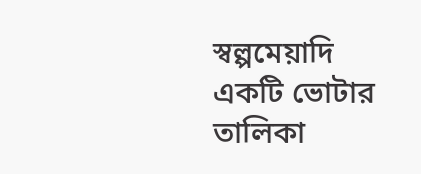স্বল্পমেয়াদি একটি ভোটার তালিকা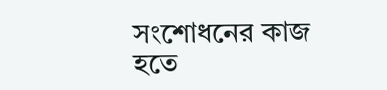সংশোধনের কাজ হতে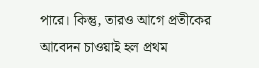পারে। কিন্তু, তারও আগে প্রতীকের আবেদন চাওয়াই হল প্রথম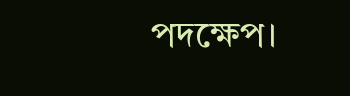পদক্ষেপ।